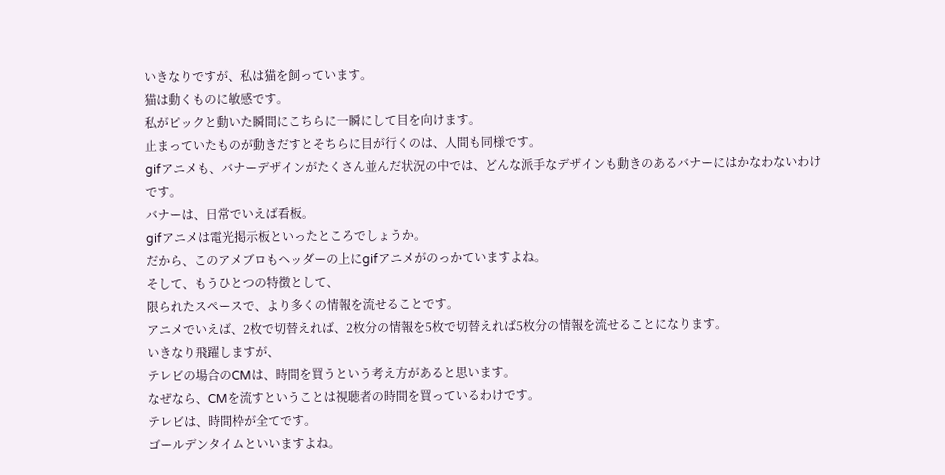いきなりですが、私は猫を飼っています。
猫は動くものに敏感です。
私がピックと動いた瞬間にこちらに一瞬にして目を向けます。
止まっていたものが動きだすとそちらに目が行くのは、人間も同様です。
gifアニメも、バナーデザインがたくさん並んだ状況の中では、どんな派手なデザインも動きのあるバナーにはかなわないわけです。
バナーは、日常でいえば看板。
gifアニメは電光掲示板といったところでしょうか。
だから、このアメブロもヘッダーの上にgifアニメがのっかていますよね。
そして、もうひとつの特徴として、
限られたスペースで、より多くの情報を流せることです。
アニメでいえば、2枚で切替えれば、2枚分の情報を5枚で切替えれば5枚分の情報を流せることになります。
いきなり飛躍しますが、
テレビの場合のCMは、時間を買うという考え方があると思います。
なぜなら、CMを流すということは視聴者の時間を買っているわけです。
テレビは、時間枠が全てです。
ゴールデンタイムといいますよね。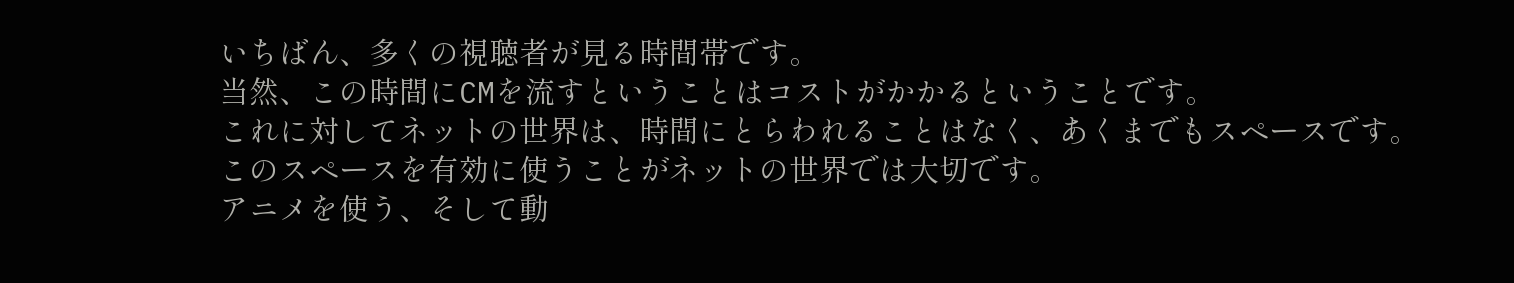いちばん、多くの視聴者が見る時間帯です。
当然、この時間にCMを流すということはコストがかかるということです。
これに対してネットの世界は、時間にとらわれることはなく、あくまでもスペースです。
このスペースを有効に使うことがネットの世界では大切です。
アニメを使う、そして動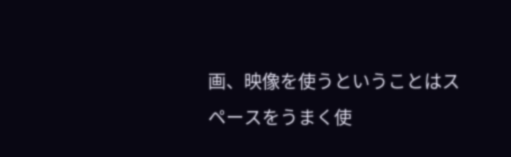画、映像を使うということはスペースをうまく使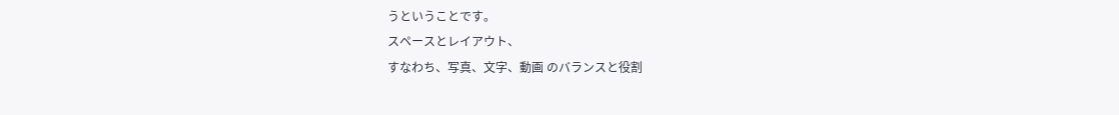うということです。
スペースとレイアウト、
すなわち、写真、文字、動画 のバランスと役割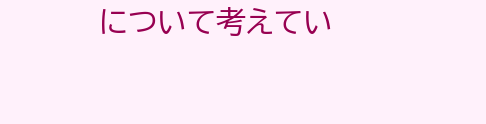について考えてい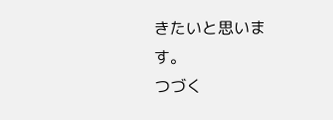きたいと思います。
つづく